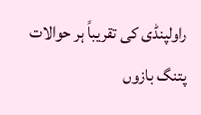راولپنڈی کی تقریباً ہر حوالات پتنگ بازوں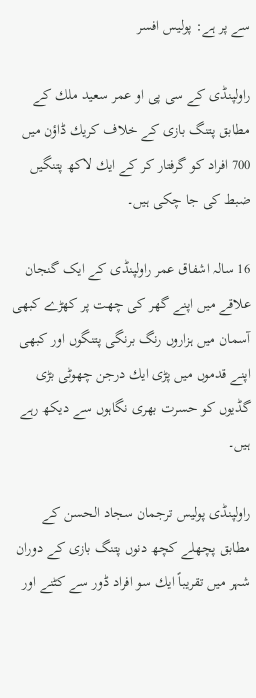سے پر ہے: پولیس افسر

راولپنڈی كے سی پی او عمر سعید ملك كے مطابق پتنگ بازی كے خلاف كریك ڈاؤن میں 700 افراد كو گرفتار كر کے ایك لاكھ پتنگیں ضبط كی جا چكی ہیں۔

16 سالہ اشفاق عمر راولپنڈی كے ایک گنجان علاقے میں اپنے گھر كی چھت پر كھڑے كبھی آسمان میں ہزاروں رنگ برنگی پتنگوں اور كبھی اپنے قدموں میں پڑی ایك درجن چھوٹی بڑی گڈیوں كو حسرت بھری نگاہوں سے دیكھ رہے ہیں۔

راولپنڈی پولیس ترجمان سجاد الحسن کے مطابق پچھلے کچھ دنوں پتنگ بازی کے دوران شہر میں تقریباً ایك سو افراد ڈور سے كٹنے اور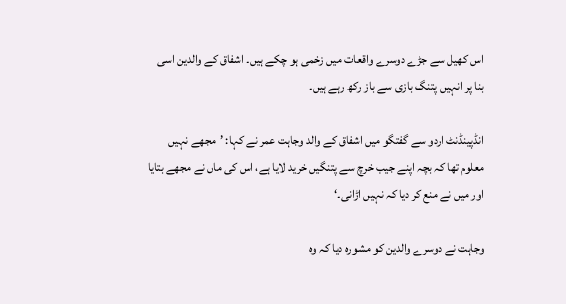اس کھیل سے جڑے دوسرے واقعات میں زخمی ہو چکے ہیں۔ اشفاق كے والدین اسی بنا پر انہیں پتنگ بازی سے باز رکھ رہے ہیں۔

انڈپینڈنٹ اردو سے گفتگو میں اشفاق كے والد وجاہت عمر نے كہا: ’مجھے نہیں معلوم تھا كہ بچہ اپنے جیب خرچ سے پتنگیں خرید لایا ہے، اس كی ماں نے مجھے بتایا اور میں نے منع كر دیا كہ نہیں اڑانی۔‘

وجاہت نے دوسرے والدین کو مشورہ دیا کہ وہ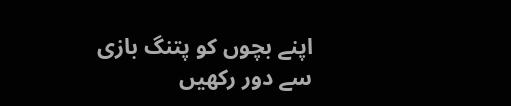اپنے بچوں كو پتنگ بازی سے دور ركھیں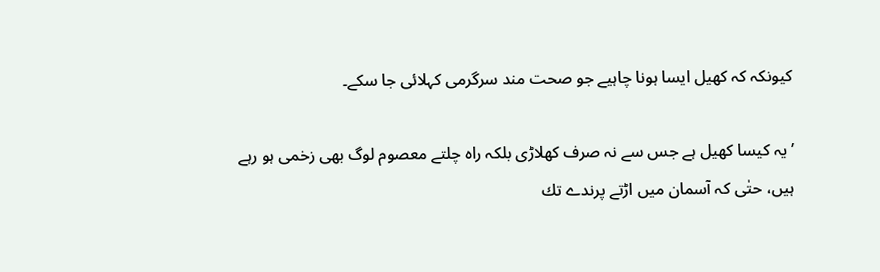کیونکہ كہ كھیل ایسا ہونا چاہیے جو صحت مند سرگرمی كہلائی جا سكے۔

’یہ كیسا كھیل ہے جس سے نہ صرف كھلاڑی بلكہ راہ چلتے معصوم لوگ بھی زخمی ہو رہے ہیں، حتٰی کہ آسمان میں اڑتے پرندے تك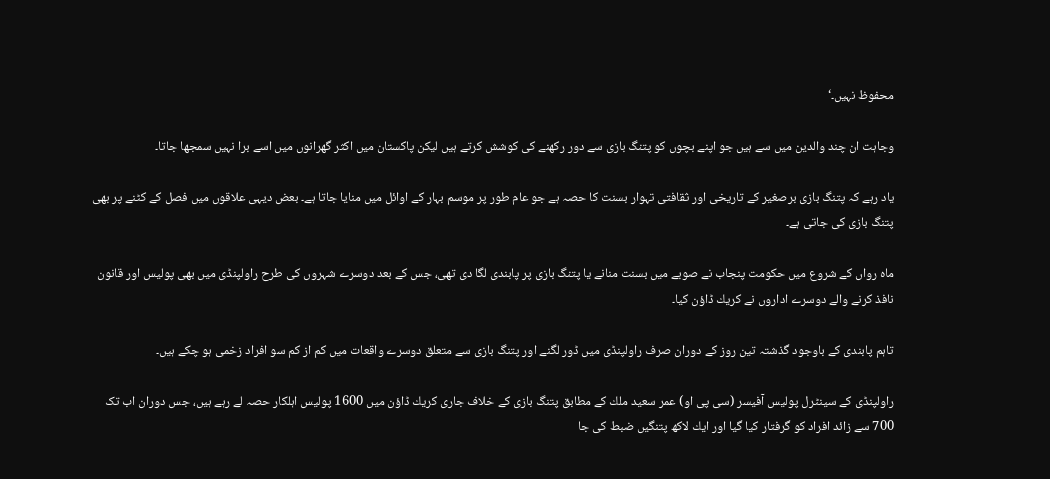محفوظ نہیں۔‘

وجاہت ان چند والدین میں سے ہیں جو اپنے بچوں كو پتنگ بازی سے دور ركھنے كی كوشش كرتے ہیں لیکن پاكستان میں اكثر گھرانوں میں اسے برا نہیں سمجھا جاتا۔

یاد رہے كہ پتنگ بازی برصغیر كے تاریخی اور ثقافتی تہوار بسنت كا حصہ ہے جو عام طور پر موسم بہار كے اوائل میں منایا جاتا ہے۔ بعض دیہی علاقوں میں فصل كے كٹنے پر بھی پتنگ بازی كی جاتی ہے۔

ماہ رواں كے شروع میں حكومت پنجاب نے صوبے میں بسنت منانے یا پتنگ بازی پر پابندی لگا دی تھی، جس کے بعد دوسرے شہروں كی طرح راولپنڈی میں بھی پولیس اور قانون نافذ كرنے والے دوسرے اداروں نے كریك ڈاؤن كیا۔

تاہم پابندی كے باوجود گذشتہ تین روز كے دوران صرف راولپنڈی میں ڈور لگنے اور پتنگ بازی سے متعلق دوسرے واقعات میں كم از كم سو افراد زخمی ہو چكے ہیں۔

راولپنڈی كے سینٹرل پولیس آفیسر (سی پی او) عمر سعید ملك كے مطابق پتنگ بازی كے خلاف جاری كریك ڈاؤن میں 1600 پولیس اہلكار حصہ لے رہے ہیں، جس دوران اب تک 700 سے زائد افراد كو گرفتار كیا گیا اور ایك لاكھ پتنگیں ضبط كی جا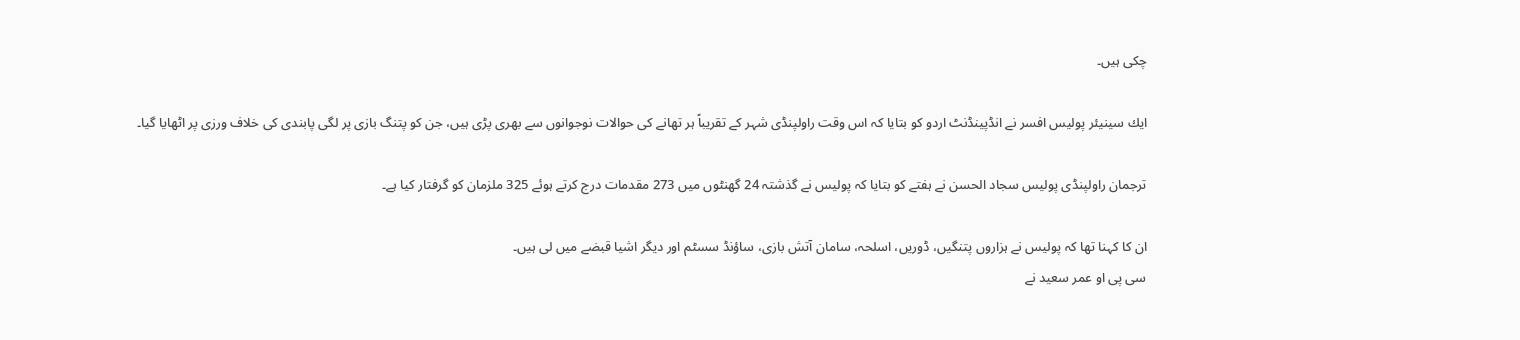چكی ہیں۔

ایك سینیئر پولیس افسر نے انڈپینڈنٹ اردو كو بتایا كہ اس وقت راولپنڈی شہر كے تقریباً ہر تھانے كی حوالات نوجوانوں سے بھری پڑی ہیں، جن كو پتنگ بازی پر لگی پابندی كی خلاف ورزی پر اٹھایا گیا۔

ترجمان راولپنڈی پولیس سجاد الحسن نے ہفتے کو بتایا کہ پولیس نے گذشتہ 24 گھنٹوں میں 273 مقدمات درج کرتے ہوئے 325 ملزمان کو گرفتار کیا ہے۔

ان کا کہنا تھا کہ پولیس نے ہزاروں پتنگیں، ڈوریں، اسلحہ، سامان آتش بازی، ساؤنڈ سسٹم اور دیگر اشیا قبضے میں لی ہیں۔
سی پی او عمر سعید نے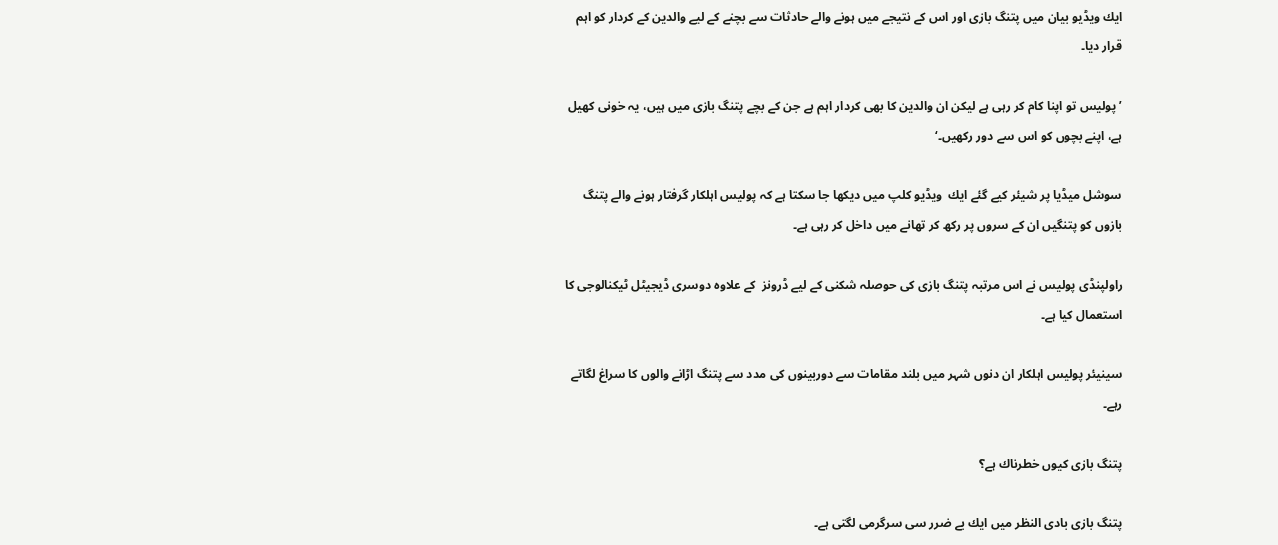ایك ویڈیو بیان میں پتنگ بازی اور اس كے نتیجے میں ہونے والے حادثات سے بچنے كے لیے والدین كے كردار كو اہم قرار دیا۔

’پولیس تو اپنا كام كر رہی ہے لیكن ان والدین كا بھی كردار اہم ہے جن كے بچے پتنگ بازی میں ہیں، یہ خونی كھیل ہے، اپنے بچوں كو اس سے دور ركھیں۔‘

سوشل میڈیا پر شیئر كیے گئے ایك  ویڈیو كلپ میں دیكھا جا سكتا ہے كہ پولیس اہلكار گرفتار ہونے والے پتنگ بازوں كو پتنگیں ان كے سروں پر ركھ كر تھانے میں داخل كر رہی ہے۔

راولپنڈی پولیس نے اس مرتبہ پتنگ بازی كی حوصلہ شكنی كے لیے ڈرونز  كے علاوہ دوسری ڈیجیٹل ٹیكنالوجی كا استعمال كیا ہے۔

سینیئر پولیس اہلكار ان دنوں شہر میں بلند مقامات سے دوربینوں كی مدد سے پتنگ اڑانے والوں كا سراغ لگاتے رہے۔

پتنگ بازی كیوں خطرناك ہے؟

پتنگ بازی بادی النظر میں ایك بے ضرر سی سرگرمی لگتی ہے۔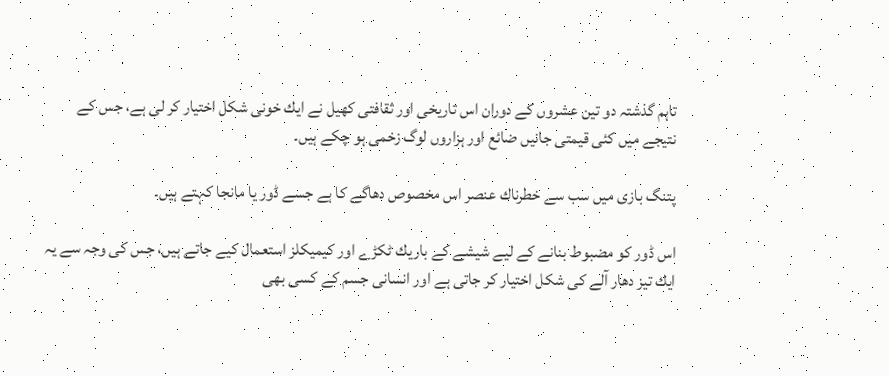تاہم گذشتہ دو تین عشروں كے دوران اس تاریخی اور ثقافتی كھیل نے ایك خونی شكل اختیار كر لی ہے، جس كے نتیجے میں کئی قیمتی جانیں ضائع اور ہزاروں لوگ زخمی ہو چكے ہیں۔

پتنگ بازی میں سب سے خطرناك عنصر اس مخصوص دھاگے كا ہے جسے ڈور یا مانجا کہتے ہیں۔

اس ڈور کو مضبوط بنانے كے لیے شیشے كے باریك ٹكڑے اور كیمیكلز استعمال كیے جاتے ہیں، جس كی وجہ سے یہ ایك تیز دھار آلے كی شكل اختیار كر جاتی ہے اور انسانی جسم كے كسی بھی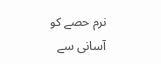نرم حصے كو آسانی سے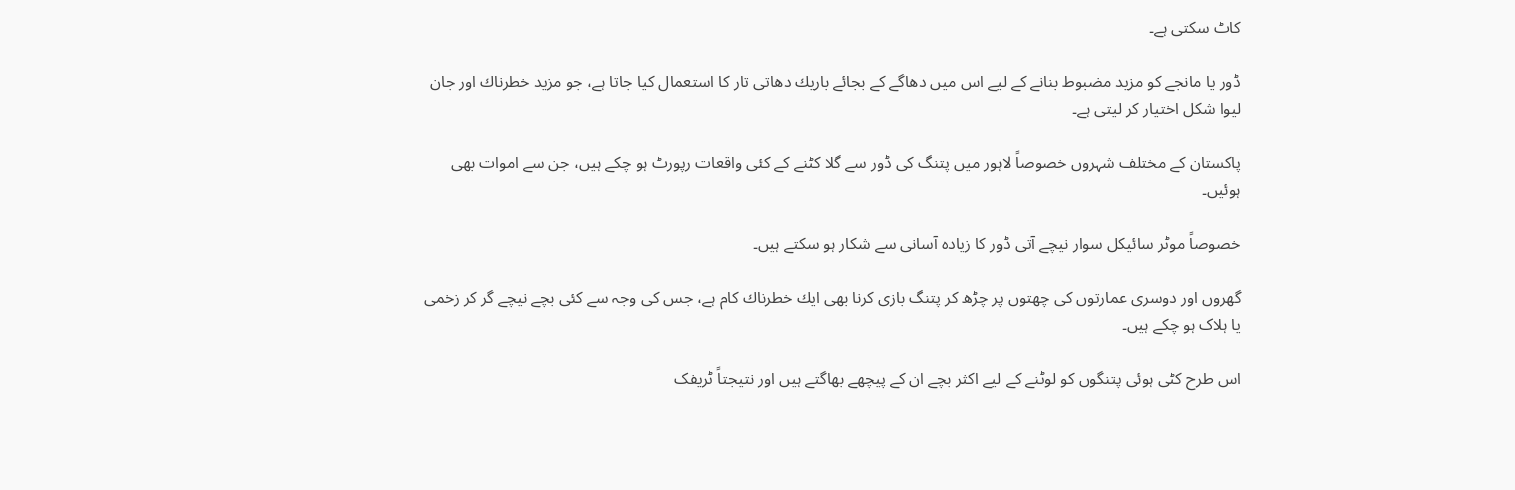كاٹ سكتی ہے۔

ڈور یا مانجے كو مزید مضبوط بنانے كے لیے اس میں دھاگے كے بجائے باریك دھاتی تار كا استعمال كیا جاتا ہے، جو مزید خطرناك اور جان لیوا شكل اختیار كر لیتی ہے۔

پاكستان كے مختلف شہروں خصوصاً لاہور میں پتنگ كی ڈور سے گلا كٹنے كے کئی واقعات رپورٹ ہو چكے ہیں، جن سے اموات بھی ہوئیں۔

خصوصاً موٹر سائیكل سوار نیچے آتی ڈور كا زیادہ آسانی سے شكار ہو سكتے ہیں۔

گھروں اور دوسری عمارتوں كی چھتوں پر چڑھ كر پتنگ بازی كرنا بھی ایك خطرناك كام ہے، جس کی وجہ سے کئی بچے نیچے گر کر زخمی یا ہلاک ہو چکے ہیں۔

اس طرح كٹی ہوئی پتنگوں كو لوٹنے كے لیے اكثر بچے ان كے پیچھے بھاگتے ہیں اور نتیجتاً ٹریفک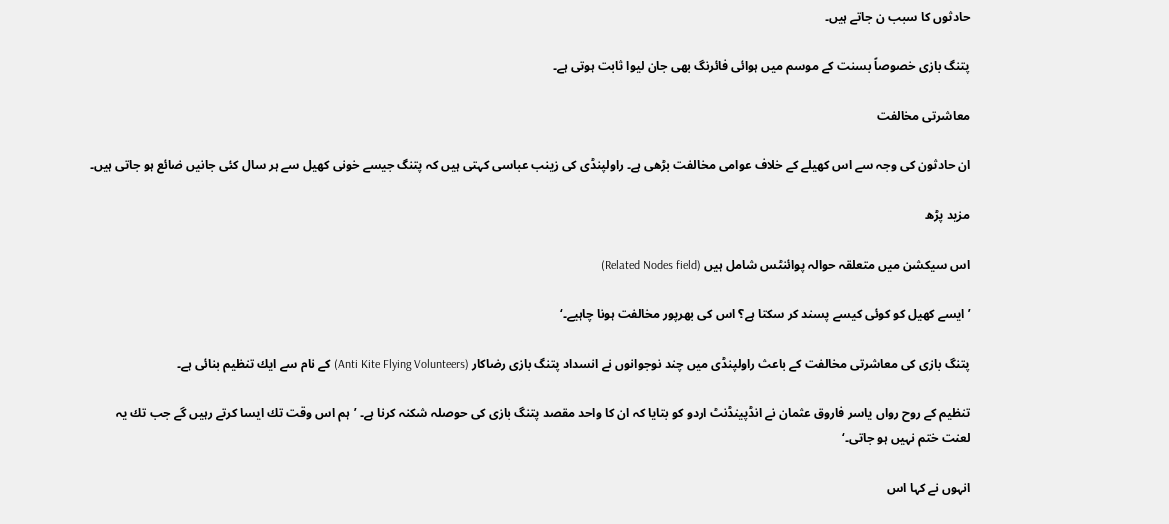حادثوں کا سبب ن جاتے ہیں۔

پتنگ بازی خصوصاً بسنت كے موسم میں ہوائی فائرنگ بھی جان لیوا ثابت ہوتی ہے۔

معاشرتی مخالفت

ان حادثون کی وجہ سے اس کھیلے کے خلاف عوامی مخالفت بڑھی ہے۔ راولپنڈی كی زینب عباسی كہتی ہیں كہ پتنگ جیسے خونی كھیل سے ہر سال کئی جانیں ضائع ہو جاتی ہیں۔

مزید پڑھ

اس سیکشن میں متعلقہ حوالہ پوائنٹس شامل ہیں (Related Nodes field)

’ایسے كھیل كو كوئی كیسے پسند كر سكتا ہے؟ اس كی بھرپور مخالفت ہونا چاہیے۔‘

پتنگ بازی كی معاشرتی مخالفت كے باعث راولپنڈی میں چند نوجوانوں نے انسداد پتنگ بازی رضاكار (Anti Kite Flying Volunteers) كے نام سے ایك تنظیم بنائی ہے۔

تنظیم كے روح رواں یاسر فاروق عثمان نے انڈپینڈنٹ اردو کو بتایا كہ ان كا واحد مقصد پتنگ بازی كی حوصلہ شكنہ كرنا ہے۔ ’ہم اس وقت تك ایسا كرتے رہیں گے جب تك یہ لعنت ختم نہیں ہو جاتی۔‘

انہوں نے كہا اس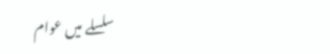سلسلے میں عوام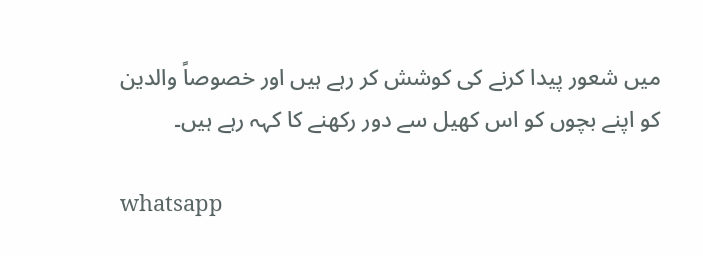میں شعور پیدا كرنے كی كوشش كر رہے ہیں اور خصوصاً والدین كو اپنے بچوں كو اس كھیل سے دور ركھنے كا كہہ رہے ہیں۔

whatsapp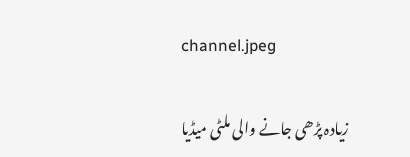channel.jpeg

زیادہ پڑھی جانے والی ملٹی میڈیا